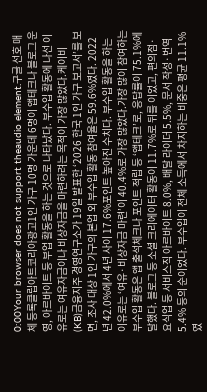0:00Your browser does not support theaudio element.구글 선호 매체 등록클립아트코리아광고1인 가구 10명 가운데 6명이 앱테크나 블로그 운영, 아르바이트 등 부업 활동을 하는 것으로 나타났다. 부수입 활동에 나선 이유로는 여유자금이나 비상자금을 마련하려는 목적이 가장 많았다.케이비(KB)금융지주 경영연구소가 19일 발표한 ‘2026 한국 1인 가구 보고서’를 보면, 조사 대상 1인 가구의 본업 외 부수입 활동 참여율은 59.6%였다. 2022년 42.0%에서 4년 사이 17.6%포인트 높아진 수치다. 부수입 활동을 하는 이유로는 ‘여유·비상자금 마련’이 40.4%로 가장 많았다.가장 많이 참여하는 부수입 활동은 앱 출석체크나 포인트 적립 등 ‘앱테크’로, 응답률이 75.1%에 달했다. 블로그 등 소셜 크리에이터 활동이 11.7%로 뒤를 이었고, 편의점·요식업 등 서비스직 아르바이트 8.0%, 배달 라이더 5.5%, 문서 작성·번역 5.4% 등의 순이었다. 부수입이 전체 소득에서 차지하는 비중은 평균 11.1%였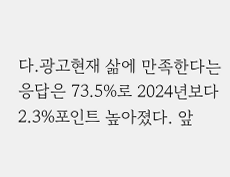다.광고현재 삶에 만족한다는 응답은 73.5%로 2024년보다 2.3%포인트 높아졌다. 앞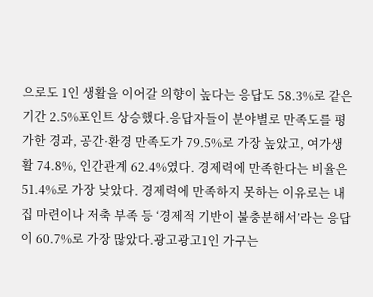으로도 1인 생활을 이어갈 의향이 높다는 응답도 58.3%로 같은 기간 2.5%포인트 상승했다.응답자들이 분야별로 만족도를 평가한 경과, 공간·환경 만족도가 79.5%로 가장 높았고, 여가생활 74.8%, 인간관계 62.4%였다. 경제력에 만족한다는 비율은 51.4%로 가장 낮았다. 경제력에 만족하지 못하는 이유로는 내 집 마련이나 저축 부족 등 ‘경제적 기반이 불충분해서’라는 응답이 60.7%로 가장 많았다.광고광고1인 가구는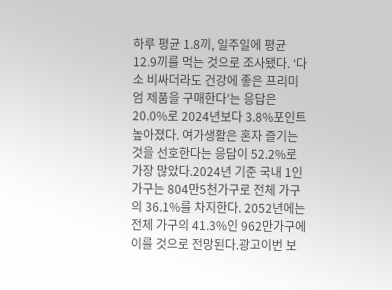하루 평균 1.8끼, 일주일에 평균 12.9끼를 먹는 것으로 조사됐다. ‘다소 비싸더라도 건강에 좋은 프리미엄 제품을 구매한다’는 응답은 20.0%로 2024년보다 3.8%포인트 높아졌다. 여가생활은 혼자 즐기는 것을 선호한다는 응답이 52.2%로 가장 많았다.2024년 기준 국내 1인 가구는 804만5천가구로 전체 가구의 36.1%를 차지한다. 2052년에는 전체 가구의 41.3%인 962만가구에 이를 것으로 전망된다.광고이번 보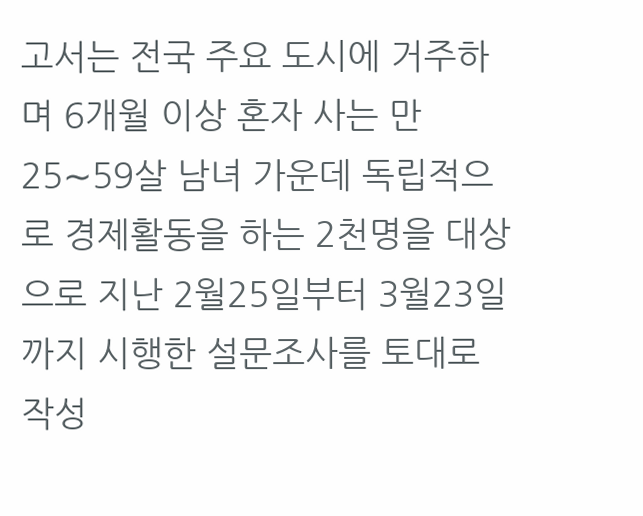고서는 전국 주요 도시에 거주하며 6개월 이상 혼자 사는 만 25∼59살 남녀 가운데 독립적으로 경제활동을 하는 2천명을 대상으로 지난 2월25일부터 3월23일까지 시행한 설문조사를 토대로 작성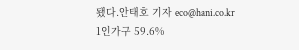됐다.안태호 기자 eco@hani.co.kr
1인가구 59.6%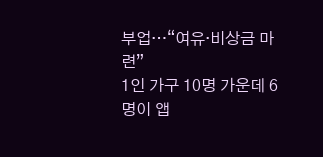부업…“여유·비상금 마련”
1인 가구 10명 가운데 6명이 앱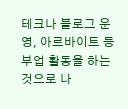테크나 블로그 운영, 아르바이트 등 부업 활동을 하는 것으로 나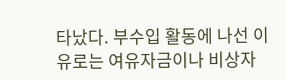타났다. 부수입 활동에 나선 이유로는 여유자금이나 비상자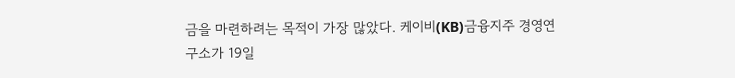금을 마련하려는 목적이 가장 많았다. 케이비(KB)금융지주 경영연구소가 19일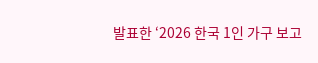발표한 ‘2026 한국 1인 가구 보고